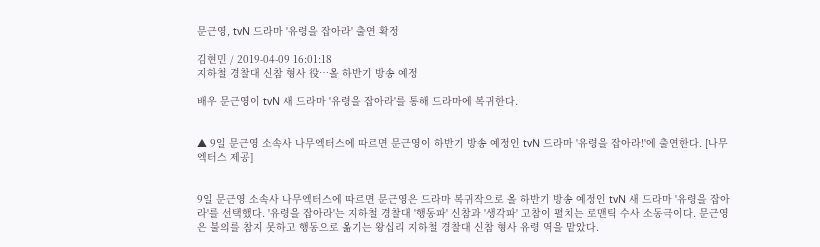문근영, tvN 드라마 '유령을 잡아라' 출연 확정

김현민 / 2019-04-09 16:01:18
지하철 경찰대 신참 형사 役…올 하반기 방송 예정

배우 문근영이 tvN 새 드라마 '유령을 잡아라'를 통해 드라마에 복귀한다.


▲ 9일 문근영 소속사 나무엑터스에 따르면 문근영이 하반기 방송 예정인 tvN 드라마 '유령을 잡아라!'에 출연한다. [나무엑터스 제공]


9일 문근영 소속사 나무엑터스에 따르면 문근영은 드라마 복귀작으로 올 하반기 방송 예정인 tvN 새 드라마 '유령을 잡아라'를 선택했다. '유령을 잡아라'는 지하철 경찰대 '행동파' 신참과 '생각파' 고참이 펼치는 로맨틱 수사 소동극이다. 문근영은 불의를 참지 못하고 행동으로 옮기는 왕십리 지하철 경찰대 신참 형사 유령 역을 맡았다.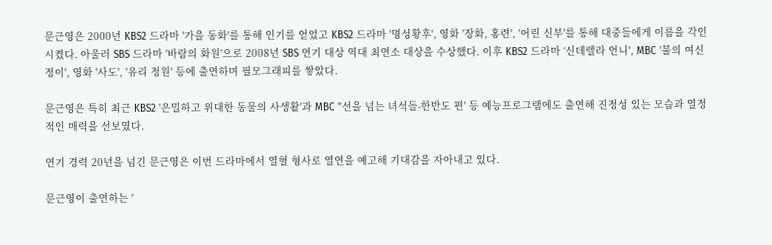문근영은 2000년 KBS2 드라마 '가을 동화'를 통해 인기를 얻었고 KBS2 드라마 '명성황후', 영화 '장화, 홍련', '어린 신부'를 통해 대중들에게 이름을 각인시켰다. 아울러 SBS 드라마 '바람의 화원'으로 2008년 SBS 연기 대상 역대 최연소 대상을 수상했다. 이후 KBS2 드라마 ‘신데렐라 언니', MBC '불의 여신 정이', 영화 '사도', '유리 정원' 등에 출연하며 필모그래피를 쌓았다.

문근영은 특히 최근 KBS2 '은밀하고 위대한 동물의 사생활'과 MBC "선을 넘는 녀석들-한반도 편' 등 예능프로그램에도 출연해 진정성 있는 모습과 열정적인 매력을 선보였다.

연기 경력 20년을 넘긴 문근영은 이번 드라마에서 열혈 형사로 열연을 예고해 기대감을 자아내고 있다.

문근영이 출연하는 '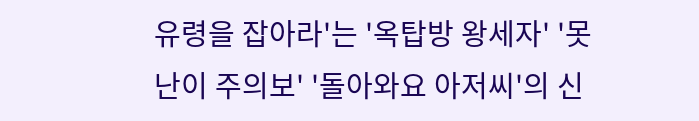유령을 잡아라'는 '옥탑방 왕세자' '못난이 주의보' '돌아와요 아저씨'의 신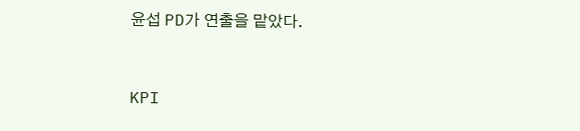윤섭 PD가 연출을 맡았다.



KPI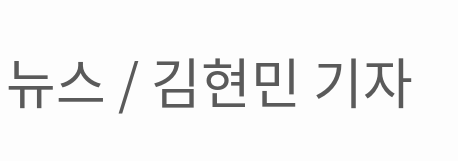뉴스 / 김현민 기자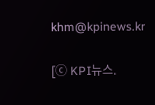khm@kpinews.kr

[ⓒ KPI뉴스.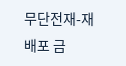무단전재-재배포 금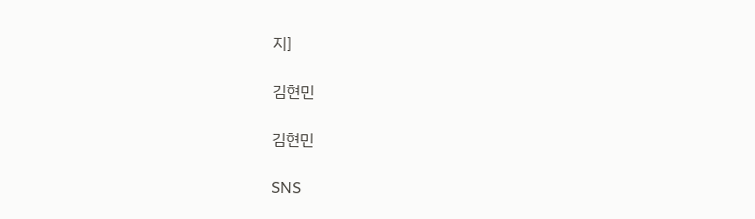지]

김현민

김현민

SNS